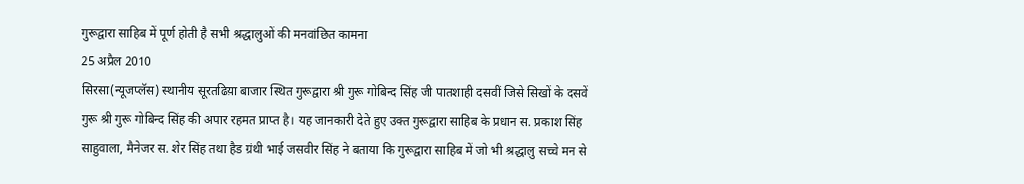गुरूद्वारा साहिब में पूर्ण होती है सभी श्रद्धालुओं की मनवांछित कामना
25 अप्रैल 2010
सिरसा(न्यूजप्लॅस) स्थानीय सूरतढिय़ा बाजार स्थित गुरूद्वारा श्री गुरू गोबिन्द सिंह जी पातशाही दसवीं जिसे सिखों के दसवें गुरू श्री गुरू गोबिन्द सिंह की अपार रहमत प्राप्त है। यह जानकारी देते हुए उक्त गुरूद्वारा साहिब के प्रधान स. प्रकाश सिंह साहुवाला, मैनेजर स. शेर सिंह तथा हैड ग्रंथी भाई जसवीर सिंह ने बताया कि गुरूद्वारा साहिब में जो भी श्रद्धालु सच्चे मन से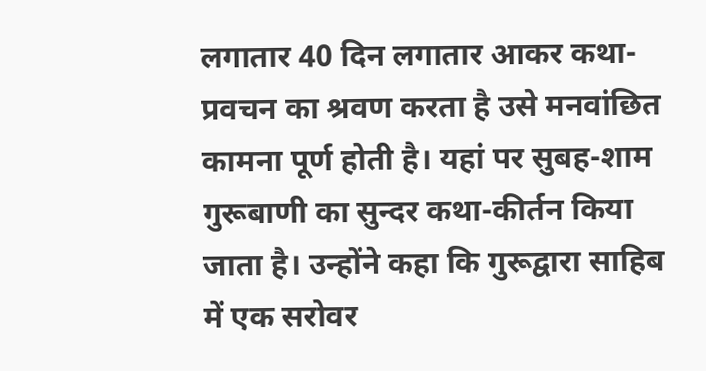लगातार 40 दिन लगातार आकर कथा-प्रवचन का श्रवण करता है उसे मनवांछित कामना पूर्ण होती है। यहां पर सुबह-शाम गुरूबाणी का सुन्दर कथा-कीर्तन किया जाता है। उन्होंने कहा कि गुरूद्वारा साहिब में एक सरोवर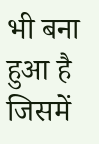भी बना हुआ है जिसमें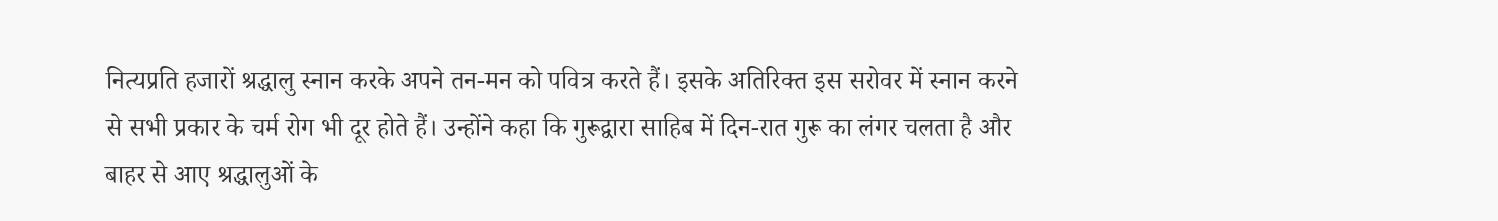नित्यप्रति हजारों श्रद्धालु स्नान करके अपने तन-मन को पवित्र करते हैं। इसके अतिरिक्त इस सरोवर में स्नान करने से सभी प्रकार के चर्म रोग भी दूर होते हैं। उन्होंने कहा कि गुरूद्वारा साहिब में दिन-रात गुरू का लंगर चलता है और बाहर से आए श्रद्धालुओं के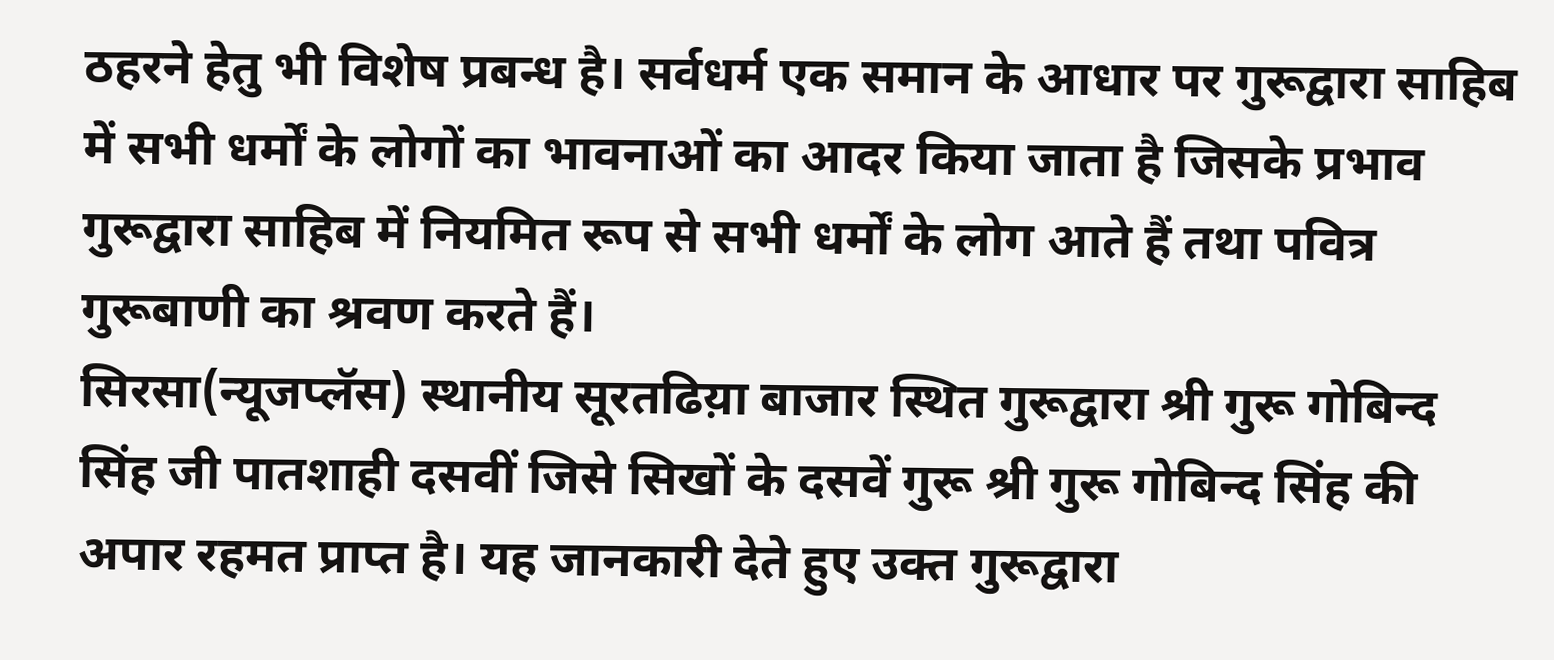ठहरने हेतु भी विशेष प्रबन्ध है। सर्वधर्म एक समान के आधार पर गुरूद्वारा साहिब में सभी धर्मों के लोगों का भावनाओं का आदर किया जाता है जिसके प्रभाव गुरूद्वारा साहिब में नियमित रूप से सभी धर्मों के लोग आते हैं तथा पवित्र गुरूबाणी का श्रवण करते हैं।
सिरसा(न्यूजप्लॅस) स्थानीय सूरतढिय़ा बाजार स्थित गुरूद्वारा श्री गुरू गोबिन्द सिंह जी पातशाही दसवीं जिसे सिखों के दसवें गुरू श्री गुरू गोबिन्द सिंह की अपार रहमत प्राप्त है। यह जानकारी देते हुए उक्त गुरूद्वारा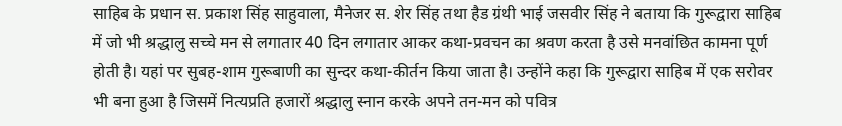साहिब के प्रधान स. प्रकाश सिंह साहुवाला, मैनेजर स. शेर सिंह तथा हैड ग्रंथी भाई जसवीर सिंह ने बताया कि गुरूद्वारा साहिब में जो भी श्रद्धालु सच्चे मन से लगातार 40 दिन लगातार आकर कथा-प्रवचन का श्रवण करता है उसे मनवांछित कामना पूर्ण होती है। यहां पर सुबह-शाम गुरूबाणी का सुन्दर कथा-कीर्तन किया जाता है। उन्होंने कहा कि गुरूद्वारा साहिब में एक सरोवर भी बना हुआ है जिसमें नित्यप्रति हजारों श्रद्धालु स्नान करके अपने तन-मन को पवित्र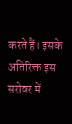करते हैं। इसके अतिरिक्त इस सरोवर में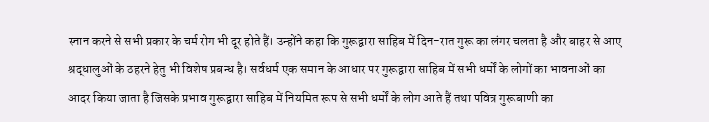स्नान करने से सभी प्रकार के चर्म रोग भी दूर होते हैं। उन्होंने कहा कि गुरूद्वारा साहिब में दिन-रात गुरू का लंगर चलता है और बाहर से आए श्रद्धालुओं के ठहरने हेतु भी विशेष प्रबन्ध है। सर्वधर्म एक समान के आधार पर गुरूद्वारा साहिब में सभी धर्मों के लोगों का भावनाओं का आदर किया जाता है जिसके प्रभाव गुरूद्वारा साहिब में नियमित रूप से सभी धर्मों के लोग आते हैं तथा पवित्र गुरूबाणी का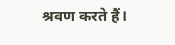श्रवण करते हैं।